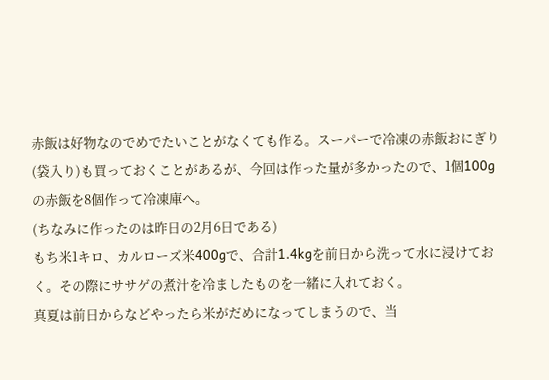赤飯は好物なのでめでたいことがなくても作る。スーパーで冷凍の赤飯おにぎり(袋入り)も買っておくことがあるが、今回は作った量が多かったので、1個100gの赤飯を8個作って冷凍庫へ。
(ちなみに作ったのは昨日の2月6日である)
もち米1キロ、カルローズ米400gで、合計1.4kgを前日から洗って水に浸けておく。その際にササゲの煮汁を冷ましたものを一緒に入れておく。
真夏は前日からなどやったら米がだめになってしまうので、当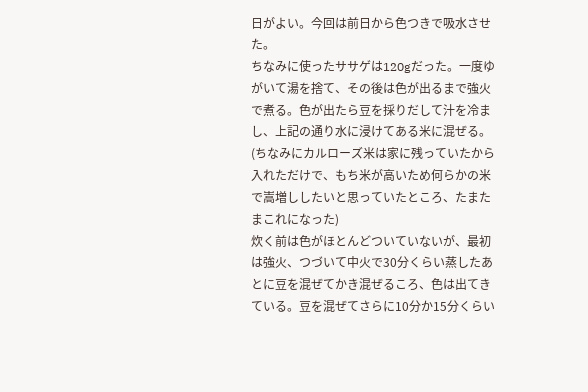日がよい。今回は前日から色つきで吸水させた。
ちなみに使ったササゲは120gだった。一度ゆがいて湯を捨て、その後は色が出るまで強火で煮る。色が出たら豆を採りだして汁を冷まし、上記の通り水に浸けてある米に混ぜる。
(ちなみにカルローズ米は家に残っていたから入れただけで、もち米が高いため何らかの米で嵩増ししたいと思っていたところ、たまたまこれになった)
炊く前は色がほとんどついていないが、最初は強火、つづいて中火で30分くらい蒸したあとに豆を混ぜてかき混ぜるころ、色は出てきている。豆を混ぜてさらに10分か15分くらい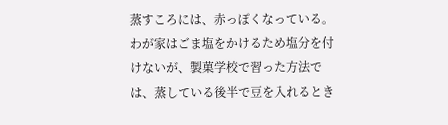蒸すころには、赤っぽくなっている。
わが家はごま塩をかけるため塩分を付けないが、製菓学校で習った方法では、蒸している後半で豆を入れるとき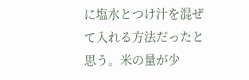に塩水とつけ汁を混ぜて入れる方法だったと思う。米の量が少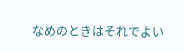なめのときはそれでよい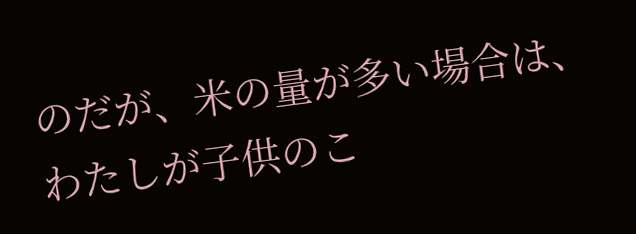のだが、米の量が多い場合は、わたしが子供のこ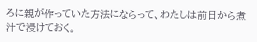ろに親が作っていた方法にならって、わたしは前日から煮汁で浸けておく。